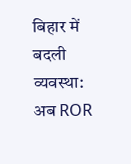बिहार में बदली व्यवस्था: अब ROR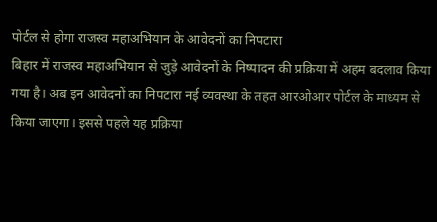पोर्टल से होगा राजस्व महाअभियान के आवेदनों का निपटारा
बिहार में राजस्व महाअभियान से जुड़े आवेदनों के निष्पादन की प्रक्रिया में अहम बदलाव किया गया है। अब इन आवेदनों का निपटारा नई व्यवस्था के तहत आरओआर पोर्टल के माध्यम से किया जाएगा। इससे पहले यह प्रक्रिया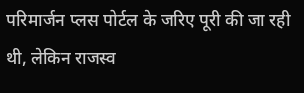परिमार्जन प्लस पोर्टल के जरिए पूरी की जा रही थी, लेकिन राजस्व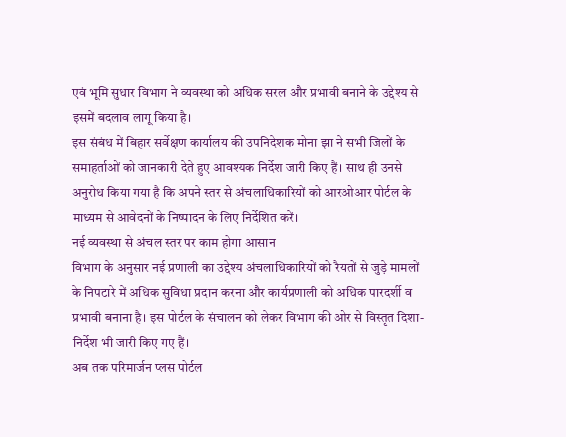एवं भूमि सुधार विभाग ने व्यवस्था को अधिक सरल और प्रभावी बनाने के उद्देश्य से इसमें बदलाव लागू किया है।
इस संबंध में बिहार सर्वेक्षण कार्यालय की उपनिदेशक मोना झा ने सभी जिलों के समाहर्ताओं को जानकारी देते हुए आवश्यक निर्देश जारी किए हैं। साथ ही उनसे अनुरोध किया गया है कि अपने स्तर से अंचलाधिकारियों को आरओआर पोर्टल के माध्यम से आवेदनों के निष्पादन के लिए निर्देशित करें।
नई व्यवस्था से अंचल स्तर पर काम होगा आसान
विभाग के अनुसार नई प्रणाली का उद्देश्य अंचलाधिकारियों को रैयतों से जुड़े मामलों के निपटारे में अधिक सुविधा प्रदान करना और कार्यप्रणाली को अधिक पारदर्शी व प्रभावी बनाना है। इस पोर्टल के संचालन को लेकर विभाग की ओर से विस्तृत दिशा-निर्देश भी जारी किए गए हैं।
अब तक परिमार्जन प्लस पोर्टल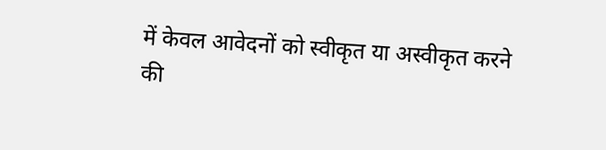में केवल आवेदनों को स्वीकृत या अस्वीकृत करने की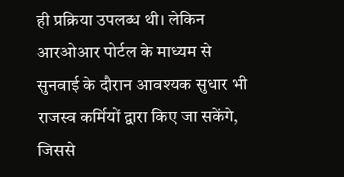ही प्रक्रिया उपलब्ध थी। लेकिन आरओआर पोर्टल के माध्यम से सुनवाई के दौरान आवश्यक सुधार भी राजस्व कर्मियों द्वारा किए जा सकेंगे, जिससे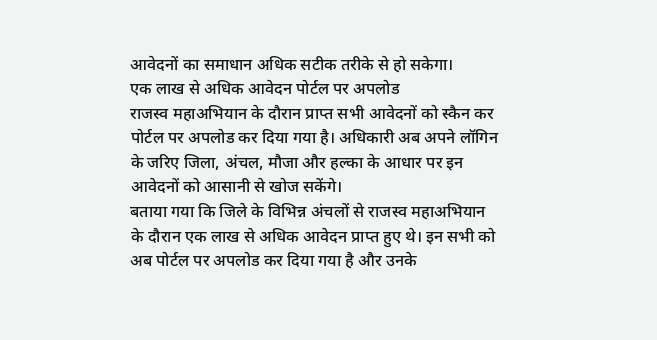आवेदनों का समाधान अधिक सटीक तरीके से हो सकेगा।
एक लाख से अधिक आवेदन पोर्टल पर अपलोड
राजस्व महाअभियान के दौरान प्राप्त सभी आवेदनों को स्कैन कर पोर्टल पर अपलोड कर दिया गया है। अधिकारी अब अपने लॉगिन के जरिए जिला, अंचल, मौजा और हल्का के आधार पर इन आवेदनों को आसानी से खोज सकेंगे।
बताया गया कि जिले के विभिन्न अंचलों से राजस्व महाअभियान के दौरान एक लाख से अधिक आवेदन प्राप्त हुए थे। इन सभी को अब पोर्टल पर अपलोड कर दिया गया है और उनके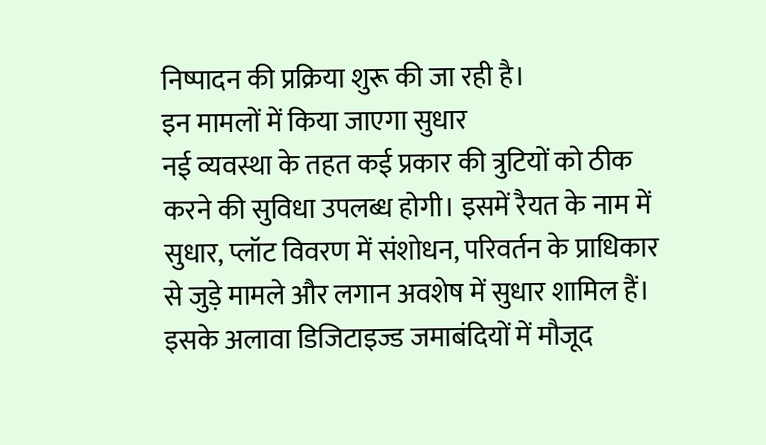निष्पादन की प्रक्रिया शुरू की जा रही है।
इन मामलों में किया जाएगा सुधार
नई व्यवस्था के तहत कई प्रकार की त्रुटियों को ठीक करने की सुविधा उपलब्ध होगी। इसमें रैयत के नाम में सुधार, प्लॉट विवरण में संशोधन, परिवर्तन के प्राधिकार से जुड़े मामले और लगान अवशेष में सुधार शामिल हैं।
इसके अलावा डिजिटाइज्ड जमाबंदियों में मौजूद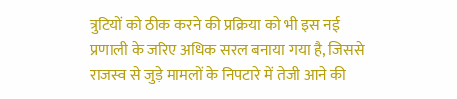त्रुटियों को ठीक करने की प्रक्रिया को भी इस नई प्रणाली के जरिए अधिक सरल बनाया गया है, जिससे राजस्व से जुड़े मामलों के निपटारे में तेजी आने की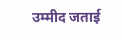उम्मीद जताई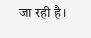जा रही है।